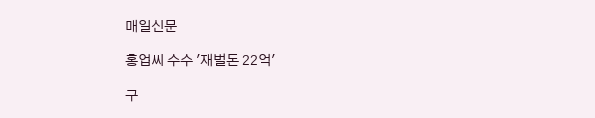매일신문

홍업씨 수수 '재벌돈 22억'

구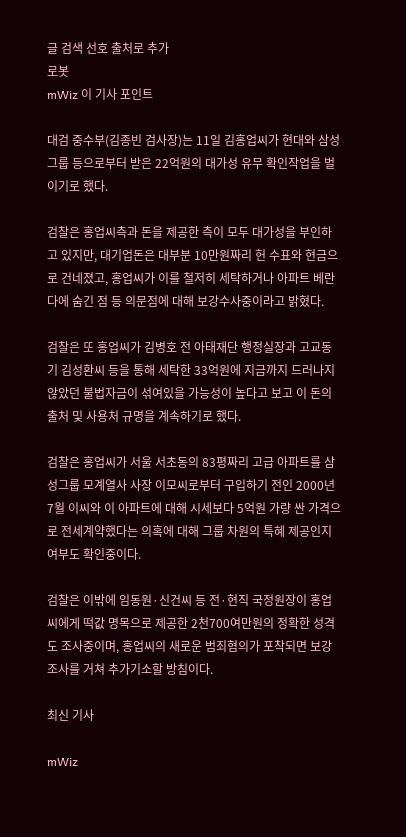글 검색 선호 출처로 추가
로봇
mWiz 이 기사 포인트

대검 중수부(김종빈 검사장)는 11일 김홍업씨가 현대와 삼성그룹 등으로부터 받은 22억원의 대가성 유무 확인작업을 벌이기로 했다.

검찰은 홍업씨측과 돈을 제공한 측이 모두 대가성을 부인하고 있지만, 대기업돈은 대부분 10만원짜리 헌 수표와 현금으로 건네졌고, 홍업씨가 이를 철저히 세탁하거나 아파트 베란다에 숨긴 점 등 의문점에 대해 보강수사중이라고 밝혔다.

검찰은 또 홍업씨가 김병호 전 아태재단 행정실장과 고교동기 김성환씨 등을 통해 세탁한 33억원에 지금까지 드러나지 않았던 불법자금이 섞여있을 가능성이 높다고 보고 이 돈의 출처 및 사용처 규명을 계속하기로 했다.

검찰은 홍업씨가 서울 서초동의 83평짜리 고급 아파트를 삼성그룹 모계열사 사장 이모씨로부터 구입하기 전인 2000년 7월 이씨와 이 아파트에 대해 시세보다 5억원 가량 싼 가격으로 전세계약했다는 의혹에 대해 그룹 차원의 특혜 제공인지 여부도 확인중이다.

검찰은 이밖에 임동원·신건씨 등 전·현직 국정원장이 홍업씨에게 떡값 명목으로 제공한 2천700여만원의 정확한 성격도 조사중이며, 홍업씨의 새로운 범죄혐의가 포착되면 보강조사를 거쳐 추가기소할 방침이다.

최신 기사

mWiz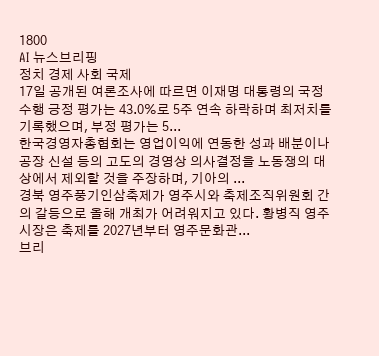1800
AI 뉴스브리핑
정치 경제 사회 국제
17일 공개된 여론조사에 따르면 이재명 대통령의 국정 수행 긍정 평가는 43.0%로 5주 연속 하락하며 최저치를 기록했으며, 부정 평가는 5...
한국경영자총협회는 영업이익에 연동한 성과 배분이나 공장 신설 등의 고도의 경영상 의사결정을 노동쟁의 대상에서 제외할 것을 주장하며, 기아의 ...
경북 영주풍기인삼축제가 영주시와 축제조직위원회 간의 갈등으로 올해 개최가 어려워지고 있다. 황병직 영주시장은 축제를 2027년부터 영주문화관...
브리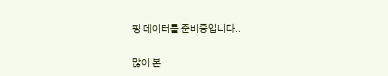핑 데이터를 준비중입니다..

많이 본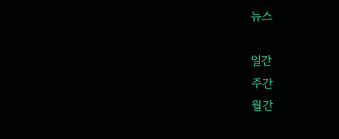뉴스

일간
주간
월간